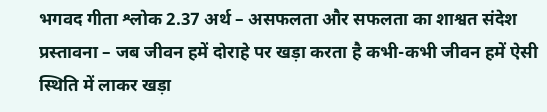भगवद गीता श्लोक 2.37 अर्थ – असफलता और सफलता का शाश्वत संदेश
प्रस्तावना – जब जीवन हमें दोराहे पर खड़ा करता है कभी-कभी जीवन हमें ऐसी स्थिति में लाकर खड़ा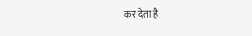कर देता है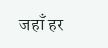जहाँ हर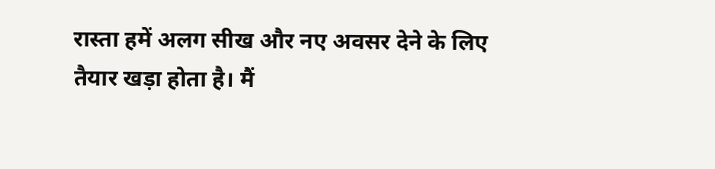रास्ता हमें अलग सीख और नए अवसर देने के लिए तैयार खड़ा होता है। मैं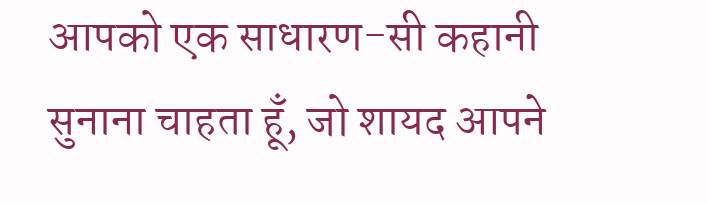आपको एक साधारण-सी कहानी सुनाना चाहता हूँ, जो शायद आपने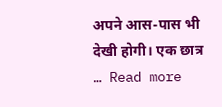अपने आस-पास भी देखी होगी। एक छात्र … Read more